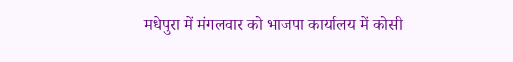मधेपुरा में मंगलवार को भाजपा कार्यालय में कोसी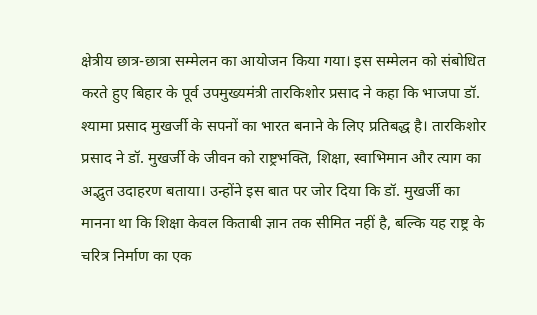क्षेत्रीय छात्र-छात्रा सम्मेलन का आयोजन किया गया। इस सम्मेलन को संबोधित करते हुए बिहार के पूर्व उपमुख्यमंत्री तारकिशोर प्रसाद ने कहा कि भाजपा डॉ. श्यामा प्रसाद मुखर्जी के सपनों का भारत बनाने के लिए प्रतिबद्ध है। तारकिशोर प्रसाद ने डॉ. मुखर्जी के जीवन को राष्ट्रभक्ति, शिक्षा, स्वाभिमान और त्याग का अद्भुत उदाहरण बताया। उन्होंने इस बात पर जोर दिया कि डॉ. मुखर्जी का मानना था कि शिक्षा केवल किताबी ज्ञान तक सीमित नहीं है, बल्कि यह राष्ट्र के चरित्र निर्माण का एक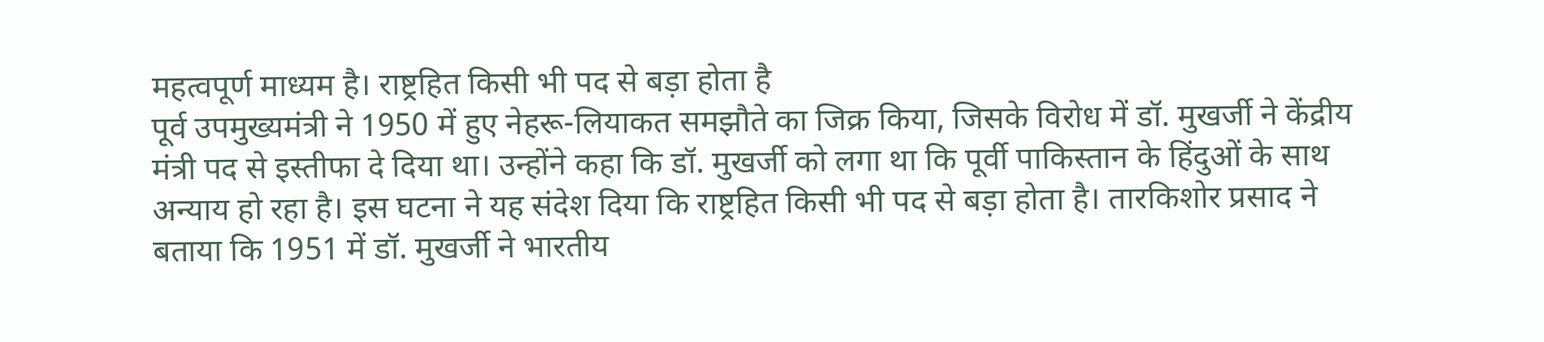महत्वपूर्ण माध्यम है। राष्ट्रहित किसी भी पद से बड़ा होता है
पूर्व उपमुख्यमंत्री ने 1950 में हुए नेहरू-लियाकत समझौते का जिक्र किया, जिसके विरोध में डॉ. मुखर्जी ने केंद्रीय मंत्री पद से इस्तीफा दे दिया था। उन्होंने कहा कि डॉ. मुखर्जी को लगा था कि पूर्वी पाकिस्तान के हिंदुओं के साथ अन्याय हो रहा है। इस घटना ने यह संदेश दिया कि राष्ट्रहित किसी भी पद से बड़ा होता है। तारकिशोर प्रसाद ने बताया कि 1951 में डॉ. मुखर्जी ने भारतीय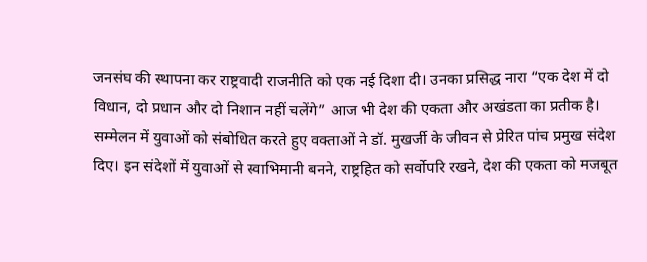जनसंघ की स्थापना कर राष्ट्रवादी राजनीति को एक नई दिशा दी। उनका प्रसिद्ध नारा “एक देश में दो विधान, दो प्रधान और दो निशान नहीं चलेंगे” आज भी देश की एकता और अखंडता का प्रतीक है। सम्मेलन में युवाओं को संबोधित करते हुए वक्ताओं ने डॉ. मुखर्जी के जीवन से प्रेरित पांच प्रमुख संदेश दिए। इन संदेशों में युवाओं से स्वाभिमानी बनने, राष्ट्रहित को सर्वोपरि रखने, देश की एकता को मजबूत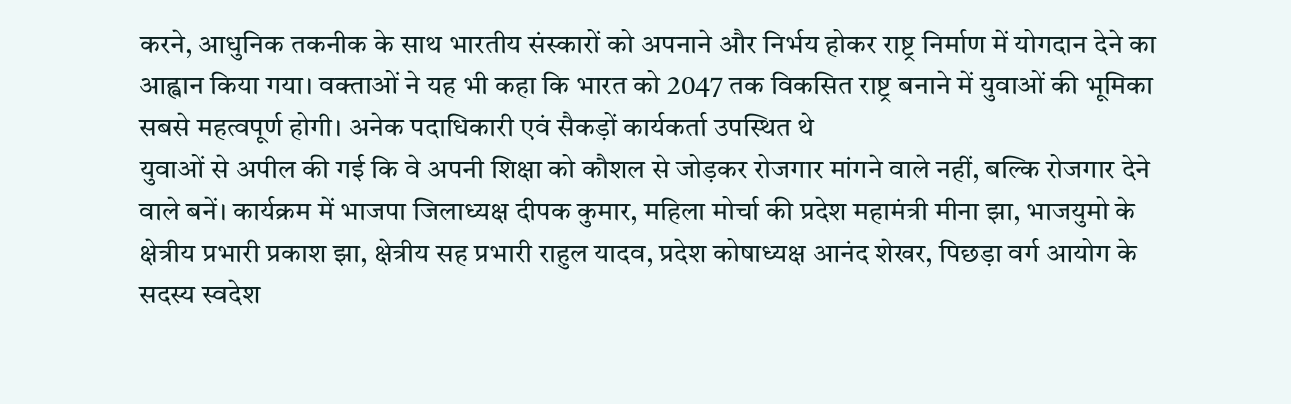करने, आधुनिक तकनीक के साथ भारतीय संस्कारों को अपनाने और निर्भय होकर राष्ट्र निर्माण में योगदान देने का आह्वान किया गया। वक्ताओं ने यह भी कहा कि भारत को 2047 तक विकसित राष्ट्र बनाने में युवाओं की भूमिका सबसे महत्वपूर्ण होगी। अनेक पदाधिकारी एवं सैकड़ों कार्यकर्ता उपस्थित थे
युवाओं से अपील की गई कि वे अपनी शिक्षा को कौशल से जोड़कर रोजगार मांगने वाले नहीं, बल्कि रोजगार देने वाले बनें। कार्यक्रम में भाजपा जिलाध्यक्ष दीपक कुमार, महिला मोर्चा की प्रदेश महामंत्री मीना झा, भाजयुमो के क्षेत्रीय प्रभारी प्रकाश झा, क्षेत्रीय सह प्रभारी राहुल यादव, प्रदेश कोषाध्यक्ष आनंद शेखर, पिछड़ा वर्ग आयोग के सदस्य स्वदेश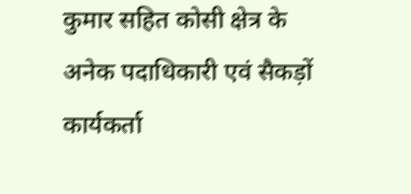कुमार सहित कोसी क्षेत्र के अनेक पदाधिकारी एवं सैकड़ों कार्यकर्ता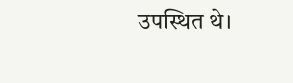उपस्थित थे।